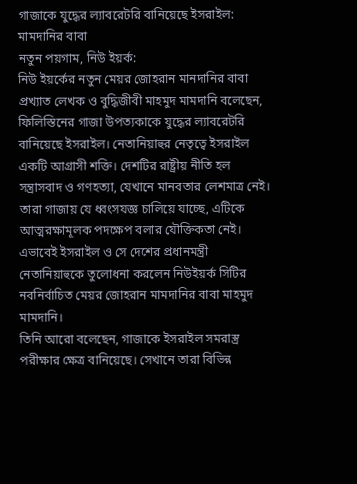গাজাকে যুদ্ধের ল্যাবরেটরি বানিয়েছে ইসরাইল: মামদানির বাবা
নতুন পয়গাম, নিউ ইয়র্ক:
নিউ ইয়র্কের নতুন মেয়র জোহরান মানদানির বাবা প্রখ্যাত লেখক ও বুদ্ধিজীবী মাহমুদ মামদানি বলেছেন, ফিলিস্তিনের গাজা উপত্যকাকে যুদ্ধের ল্যাবরেটরি বানিয়েছে ইসরাইল। নেতানিয়াহুর নেতৃত্বে ইসরাইল একটি আগ্রাসী শক্তি। দেশটির রাষ্ট্রীয় নীতি হল সন্ত্রাসবাদ ও গণহত্যা, যেখানে মানবতার লেশমাত্র নেই। তারা গাজায় যে ধ্বংসযজ্ঞ চালিয়ে যাচ্ছে, এটিকে আত্মরক্ষামূলক পদক্ষেপ বলার যৌক্তিকতা নেই। এভাবেই ইসরাইল ও সে দেশের প্রধানমন্ত্রী নেতানিয়াহুকে তুলোধনা করলেন নিউইয়র্ক সিটির নবনির্বাচিত মেয়র জোহরান মামদানির বাবা মাহমুদ মামদানি।
তিনি আরো বলেছেন, গাজাকে ইসরাইল সমরাস্ত্র পরীক্ষার ক্ষেত্র বানিয়েছে। সেখানে তারা বিভিন্ন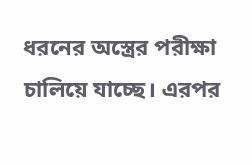ধরনের অস্ত্রের পরীক্ষা চালিয়ে যাচ্ছে। এরপর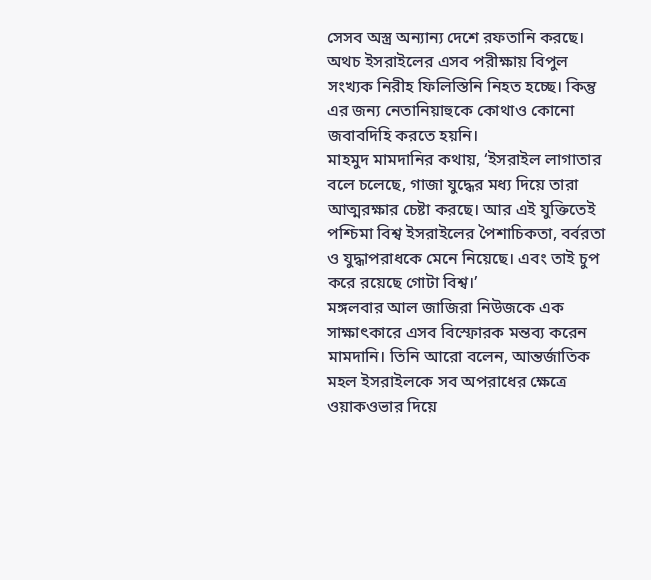সেসব অস্ত্র অন্যান্য দেশে রফতানি করছে। অথচ ইসরাইলের এসব পরীক্ষায় বিপুল সংখ্যক নিরীহ ফিলিস্তিনি নিহত হচ্ছে। কিন্তু এর জন্য নেতানিয়াহুকে কোথাও কোনো জবাবদিহি করতে হয়নি।
মাহমুদ মামদানির কথায়, ‘ইসরাইল লাগাতার বলে চলেছে, গাজা যুদ্ধের মধ্য দিয়ে তারা আত্মরক্ষার চেষ্টা করছে। আর এই যুক্তিতেই পশ্চিমা বিশ্ব ইসরাইলের পৈশাচিকতা, বর্বরতা ও যুদ্ধাপরাধকে মেনে নিয়েছে। এবং তাই চুপ করে রয়েছে গোটা বিশ্ব।’
মঙ্গলবার আল জাজিরা নিউজকে এক সাক্ষাৎকারে এসব বিস্ফোরক মন্তব্য করেন মামদানি। তিনি আরো বলেন, আন্তর্জাতিক মহল ইসরাইলকে সব অপরাধের ক্ষেত্রে ওয়াকওভার দিয়ে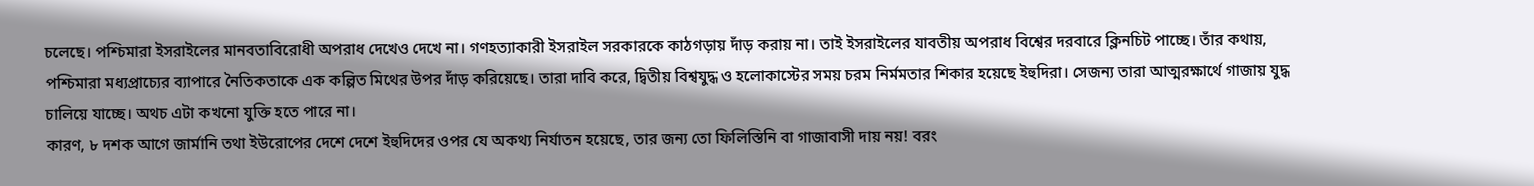চলেছে। পশ্চিমারা ইসরাইলের মানবতাবিরোধী অপরাধ দেখেও দেখে না। গণহত্যাকারী ইসরাইল সরকারকে কাঠগড়ায় দাঁড় করায় না। তাই ইসরাইলের যাবতীয় অপরাধ বিশ্বের দরবারে ক্লিনচিট পাচ্ছে। তাঁর কথায়, পশ্চিমারা মধ্যপ্রাচ্যের ব্যাপারে নৈতিকতাকে এক কল্পিত মিথের উপর দাঁড় করিয়েছে। তারা দাবি করে, দ্বিতীয় বিশ্বযুদ্ধ ও হলোকাস্টের সময় চরম নির্মমতার শিকার হয়েছে ইহুদিরা। সেজন্য তারা আত্মরক্ষার্থে গাজায় যুদ্ধ চালিয়ে যাচ্ছে। অথচ এটা কখনো যুক্তি হতে পারে না।
কারণ, ৮ দশক আগে জার্মানি তথা ইউরোপের দেশে দেশে ইহুদিদের ওপর যে অকথ্য নির্যাতন হয়েছে, তার জন্য তো ফিলিস্তিনি বা গাজাবাসী দায় নয়! বরং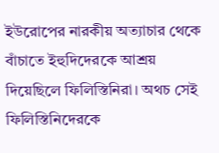ইউরোপের নারকীয় অত্যাচার থেকে বাঁচাতে ইহুদিদেরকে আশ্রয় দিয়েছিলে ফিলিস্তিনিরা। অথচ সেই ফিলিস্তিনিদেরকে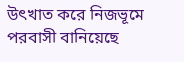উৎখাত করে নিজভূমে পরবাসী বানিয়েছে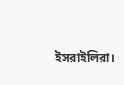ইসরাইলিরা।